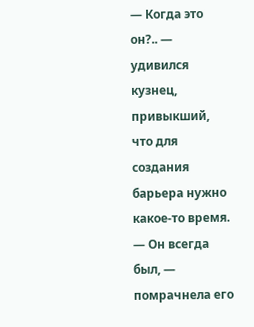— Когда это он?.. — удивился кузнец, привыкший, что для создания барьера нужно какое-то время.
— Он всегда был, — помрачнела его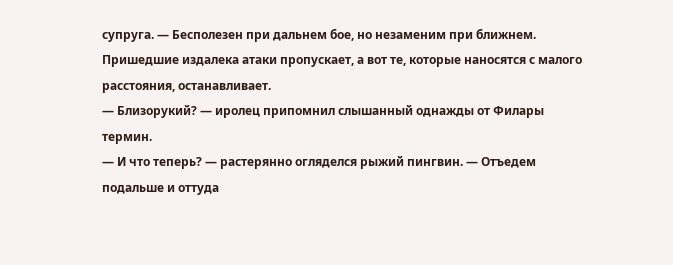супруга. — Бесполезен при дальнем бое, но незаменим при ближнем. Пришедшие издалека атаки пропускает, а вот те, которые наносятся с малого расстояния, останавливает.
— Близорукий? — иролец припомнил слышанный однажды от Филары термин.
— И что теперь? — растерянно огляделся рыжий пингвин. — Отъедем подальше и оттуда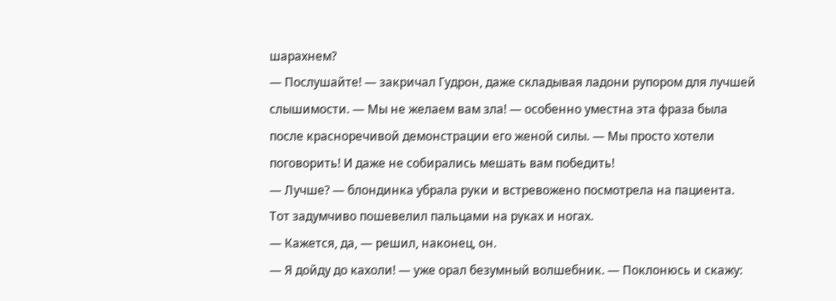шарахнем?
— Послушайте! — закричал Гудрон, даже складывая ладони рупором для лучшей слышимости. — Мы не желаем вам зла! — особенно уместна эта фраза была после красноречивой демонстрации его женой силы. — Мы просто хотели поговорить! И даже не собирались мешать вам победить!
— Лучше? — блондинка убрала руки и встревожено посмотрела на пациента.
Тот задумчиво пошевелил пальцами на руках и ногах.
— Кажется, да, — решил, наконец, он.
— Я дойду до кахоли! — уже орал безумный волшебник. — Поклонюсь и скажу: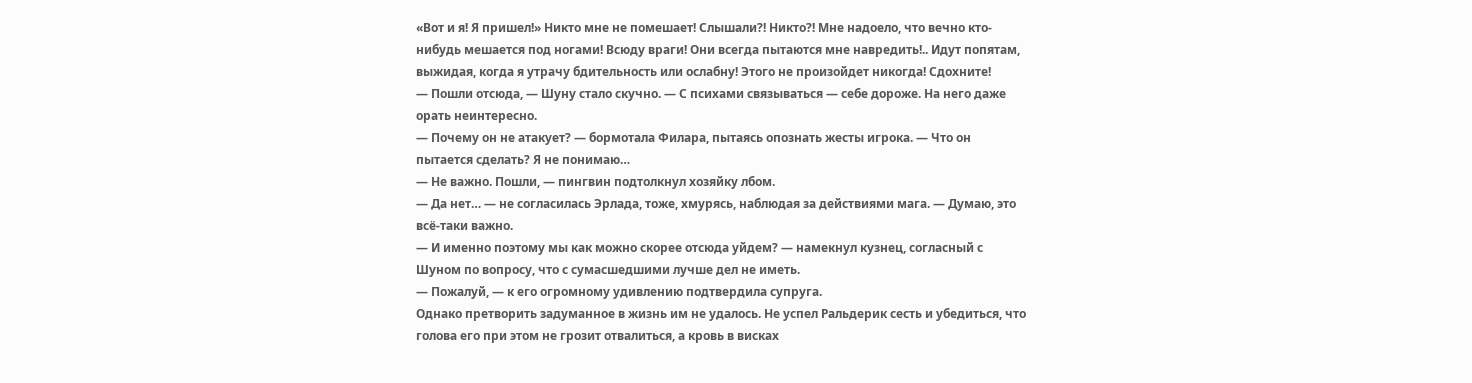«Вот и я! Я пришел!» Никто мне не помешает! Слышали?! Никто?! Мне надоело, что вечно кто-нибудь мешается под ногами! Всюду враги! Они всегда пытаются мне навредить!.. Идут попятам, выжидая, когда я утрачу бдительность или ослабну! Этого не произойдет никогда! Сдохните!
— Пошли отсюда, — Шуну стало скучно. — С психами связываться — себе дороже. На него даже орать неинтересно.
— Почему он не атакует? — бормотала Филара, пытаясь опознать жесты игрока. — Что он пытается сделать? Я не понимаю…
— Не важно. Пошли, — пингвин подтолкнул хозяйку лбом.
— Да нет… — не согласилась Эрлада, тоже, хмурясь, наблюдая за действиями мага. — Думаю, это всё-таки важно.
— И именно поэтому мы как можно скорее отсюда уйдем? — намекнул кузнец, согласный с Шуном по вопросу, что с сумасшедшими лучше дел не иметь.
— Пожалуй, — к его огромному удивлению подтвердила супруга.
Однако претворить задуманное в жизнь им не удалось. Не успел Ральдерик сесть и убедиться, что голова его при этом не грозит отвалиться, а кровь в висках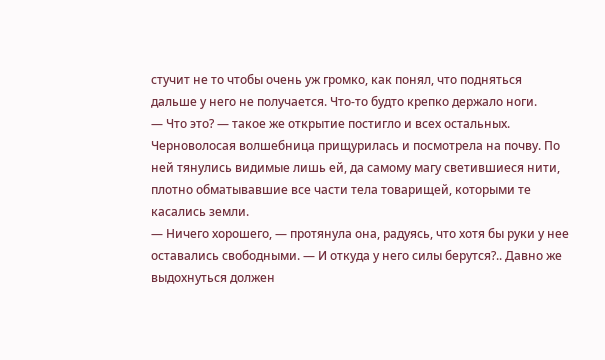стучит не то чтобы очень уж громко, как понял, что подняться дальше у него не получается. Что-то будто крепко держало ноги.
— Что это? — такое же открытие постигло и всех остальных.
Черноволосая волшебница прищурилась и посмотрела на почву. По ней тянулись видимые лишь ей, да самому магу светившиеся нити, плотно обматывавшие все части тела товарищей, которыми те касались земли.
— Ничего хорошего, — протянула она, радуясь, что хотя бы руки у нее оставались свободными. — И откуда у него силы берутся?.. Давно же выдохнуться должен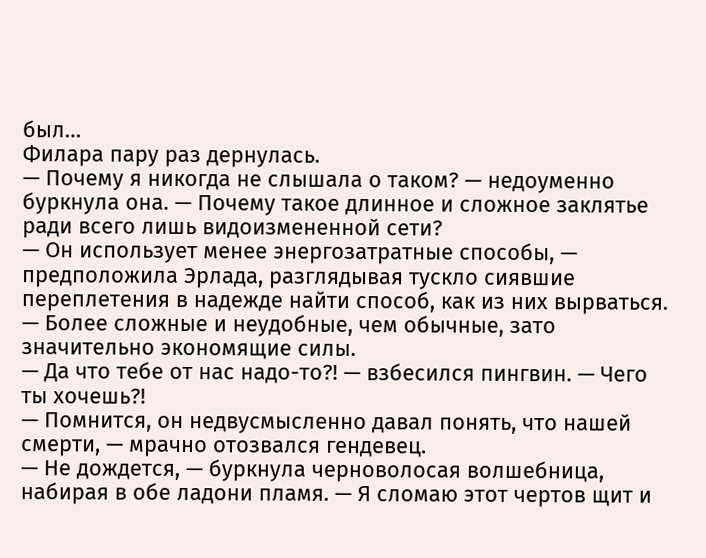был…
Филара пару раз дернулась.
— Почему я никогда не слышала о таком? — недоуменно буркнула она. — Почему такое длинное и сложное заклятье ради всего лишь видоизмененной сети?
— Он использует менее энергозатратные способы, — предположила Эрлада, разглядывая тускло сиявшие переплетения в надежде найти способ, как из них вырваться. — Более сложные и неудобные, чем обычные, зато значительно экономящие силы.
— Да что тебе от нас надо-то?! — взбесился пингвин. — Чего ты хочешь?!
— Помнится, он недвусмысленно давал понять, что нашей смерти, — мрачно отозвался гендевец.
— Не дождется, — буркнула черноволосая волшебница, набирая в обе ладони пламя. — Я сломаю этот чертов щит и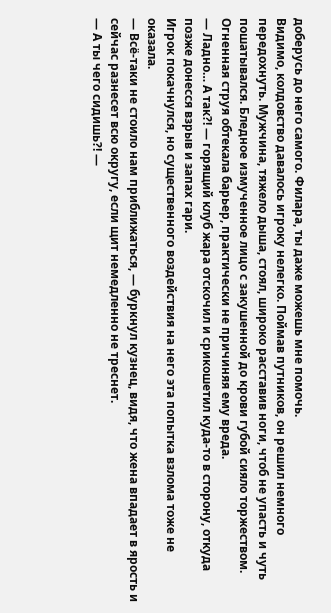доберусь до него самого. Филара, ты даже можешь мне помочь.
Видимо, колдовство давалось игроку нелегко. Поймав путников, он решил немного передохнуть. Мужчина, тяжело дыша, стоял, широко расставив ноги, чтоб не упасть и чуть пошатывался. Бледное измученное лицо с закушенной до крови губой сияло торжеством. Огненная струя обтекала барьер, практически не причиняя ему вреда.
— Ладно… А так?! — горящий клуб жара отскочил и срикошетил куда-то в сторону, откуда позже донесся взрыв и запах гари.
Игрок покачнулся, но существенного воздействия на него эта попытка взлома тоже не оказала.
— Всё-таки не стоило нам приближаться, — буркнул кузнец, видя, что жена впадает в ярость и сейчас разнесет всю округу, если щит немедленно не треснет.
— А ты чего сидишь?! —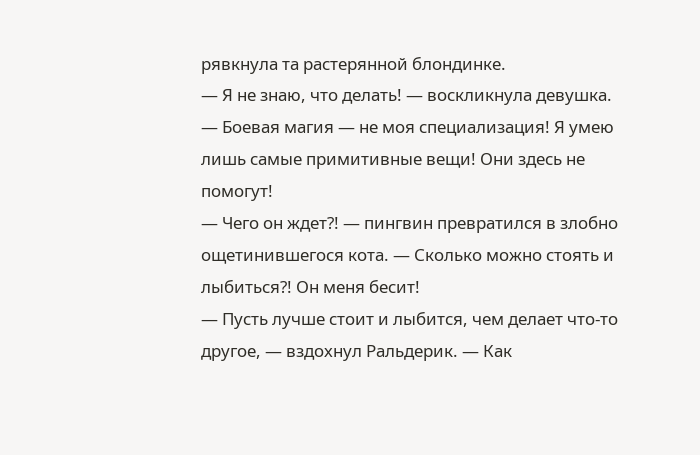рявкнула та растерянной блондинке.
— Я не знаю, что делать! — воскликнула девушка. — Боевая магия — не моя специализация! Я умею лишь самые примитивные вещи! Они здесь не помогут!
— Чего он ждет?! — пингвин превратился в злобно ощетинившегося кота. — Сколько можно стоять и лыбиться?! Он меня бесит!
— Пусть лучше стоит и лыбится, чем делает что-то другое, — вздохнул Ральдерик. — Как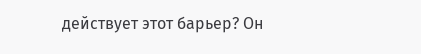действует этот барьер? Он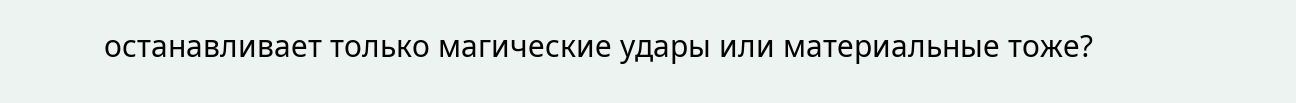останавливает только магические удары или материальные тоже?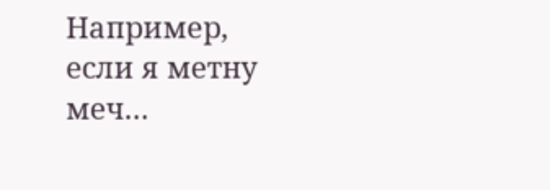Например, если я метну меч…